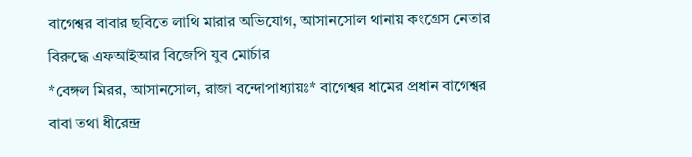বাগেশ্বর বাবার ছবিতে লাথি মারার অভিযোগ, আসানসোল থানায় কংগ্রেস নেতার বিরুদ্ধে এফআইআর বিজেপি যুব মোর্চার
*বেঙ্গল মিরর, আসানসোল, রাজা বন্দোপাধ্যায়ঃ* বাগেশ্বর ধামের প্রধান বাগেশ্বর বাবা তথা ধীরেন্দ্র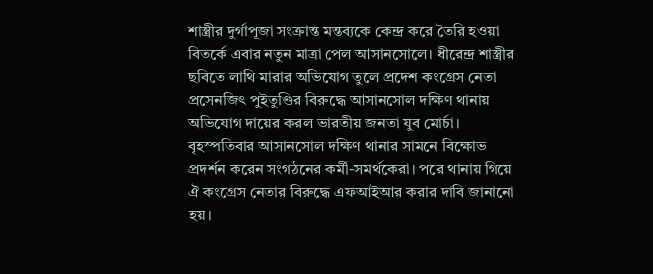শাস্ত্রীর দুর্গাপূজা সংক্রান্ত মন্তব্যকে কেন্দ্র করে তৈরি হওয়া বিতর্কে এবার নতুন মাত্রা পেল আসানসোলে। ধীরেন্দ্র শাস্ত্রীর ছবিতে লাথি মারার অভিযোগ তুলে প্রদেশ কংগ্রেস নেতা প্রসেনজিৎ পুইতুণ্ডির বিরুদ্ধে আসানসোল দক্ষিণ থানায় অভিযোগ দায়ের করল ভারতীয় জনতা যুব মোর্চা। বৃহস্পতিবার আসানসোল দক্ষিণ থানার সামনে বিক্ষোভ প্রদর্শন করেন সংগঠনের কর্মী-সমর্থকেরা। পরে থানায় গিয়ে ঐ কংগ্রেস নেতার বিরুদ্ধে এফআইআর করার দাবি জানানো হয়।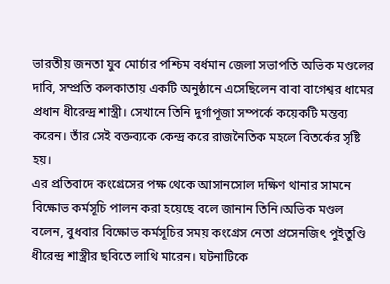ভারতীয় জনতা যুব মোর্চার পশ্চিম বর্ধমান জেলা সভাপতি অভিক মণ্ডলের দাবি, সম্প্রতি কলকাতায় একটি অনুষ্ঠানে এসেছিলেন বাবা বাগেশ্বর ধামের প্রধান ধীরেন্দ্র শাস্ত্রী। সেখানে তিনি দুর্গাপূজা সম্পর্কে কয়েকটি মন্তব্য করেন। তাঁর সেই বক্তব্যকে কেন্দ্র করে রাজনৈতিক মহলে বিতর্কের সৃষ্টি হয়।
এর প্রতিবাদে কংগ্রেসের পক্ষ থেকে আসানসোল দক্ষিণ থানার সামনে বিক্ষোভ কর্মসূচি পালন করা হয়েছে বলে জানান তিনি।অভিক মণ্ডল বলেন, বুধবার বিক্ষোভ কর্মসূচির সময় কংগ্রেস নেতা প্রসেনজিৎ পুইতুণ্ডি ধীরেন্দ্র শাস্ত্রীর ছবিতে লাথি মারেন। ঘটনাটিকে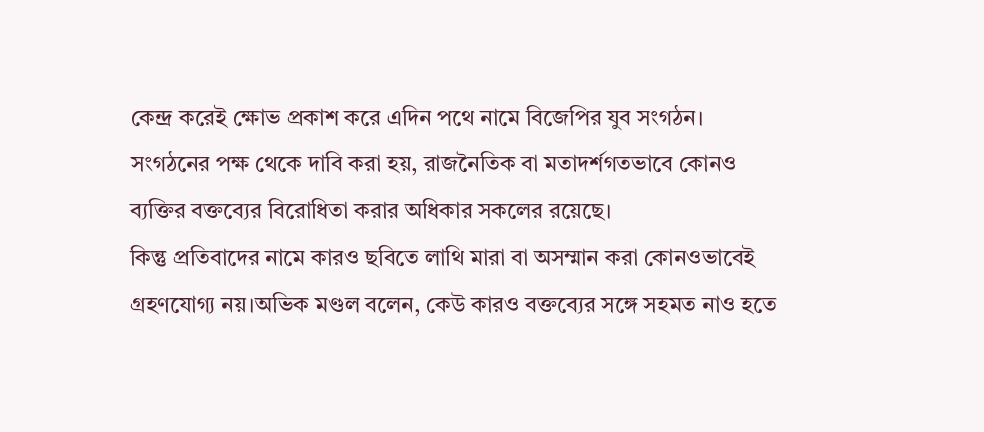কেন্দ্র করেই ক্ষোভ প্রকাশ করে এদিন পথে নামে বিজেপির যুব সংগঠন। সংগঠনের পক্ষ থেকে দাবি করা হয়, রাজনৈতিক বা মতাদর্শগতভাবে কোনও ব্যক্তির বক্তব্যের বিরোধিতা করার অধিকার সকলের রয়েছে।
কিন্তু প্রতিবাদের নামে কারও ছবিতে লাথি মারা বা অসম্মান করা কোনওভাবেই গ্রহণযোগ্য নয়।অভিক মণ্ডল বলেন, কেউ কারও বক্তব্যের সঙ্গে সহমত নাও হতে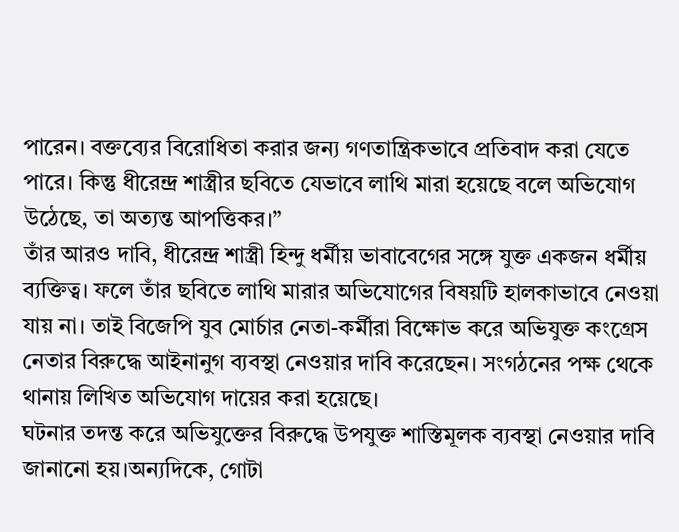পারেন। বক্তব্যের বিরোধিতা করার জন্য গণতান্ত্রিকভাবে প্রতিবাদ করা যেতে পারে। কিন্তু ধীরেন্দ্র শাস্ত্রীর ছবিতে যেভাবে লাথি মারা হয়েছে বলে অভিযোগ উঠেছে, তা অত্যন্ত আপত্তিকর।”
তাঁর আরও দাবি, ধীরেন্দ্র শাস্ত্রী হিন্দু ধর্মীয় ভাবাবেগের সঙ্গে যুক্ত একজন ধর্মীয় ব্যক্তিত্ব। ফলে তাঁর ছবিতে লাথি মারার অভিযোগের বিষয়টি হালকাভাবে নেওয়া যায় না। তাই বিজেপি যুব মোর্চার নেতা-কর্মীরা বিক্ষোভ করে অভিযুক্ত কংগ্রেস নেতার বিরুদ্ধে আইনানুগ ব্যবস্থা নেওয়ার দাবি করেছেন। সংগঠনের পক্ষ থেকে থানায় লিখিত অভিযোগ দায়ের করা হয়েছে।
ঘটনার তদন্ত করে অভিযুক্তের বিরুদ্ধে উপযুক্ত শাস্তিমূলক ব্যবস্থা নেওয়ার দাবি জানানো হয়।অন্যদিকে, গোটা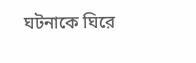ঘটনাকে ঘিরে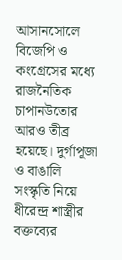আসানসোলে বিজেপি ও কংগ্রেসের মধ্যে রাজনৈতিক চাপানউতোর আরও তীব্র হয়েছে। দুর্গাপূজা ও বাঙালি সংস্কৃতি নিয়ে ধীরেন্দ্র শাস্ত্রীর বক্তব্যের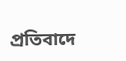প্রতিবাদে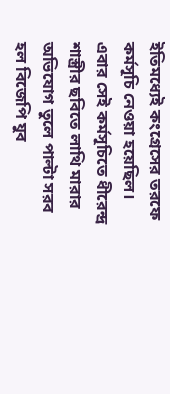ইতিমধ্যেই কংগ্রেসের তরফে কর্মসূচি নেওয়া হয়েছিল। এবার সেই কর্মসূচিতে ধীরেন্দ্র শাস্ত্রীর ছবিতে লাথি মারার অভিযোগ তুলে পাল্টা সরব হল বিজেপি যুব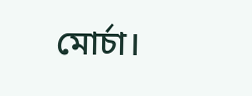মোর্চা।